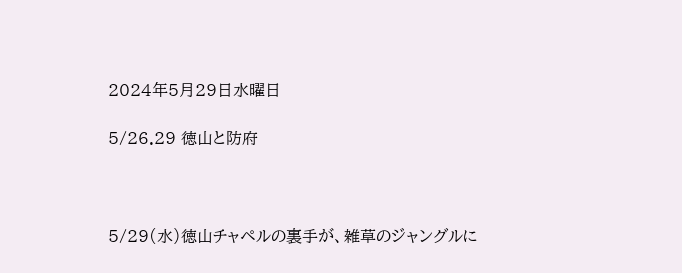2024年5月29日水曜日

5/26.29 徳山と防府



5/29(水)徳山チャペルの裏手が、雑草のジャングルに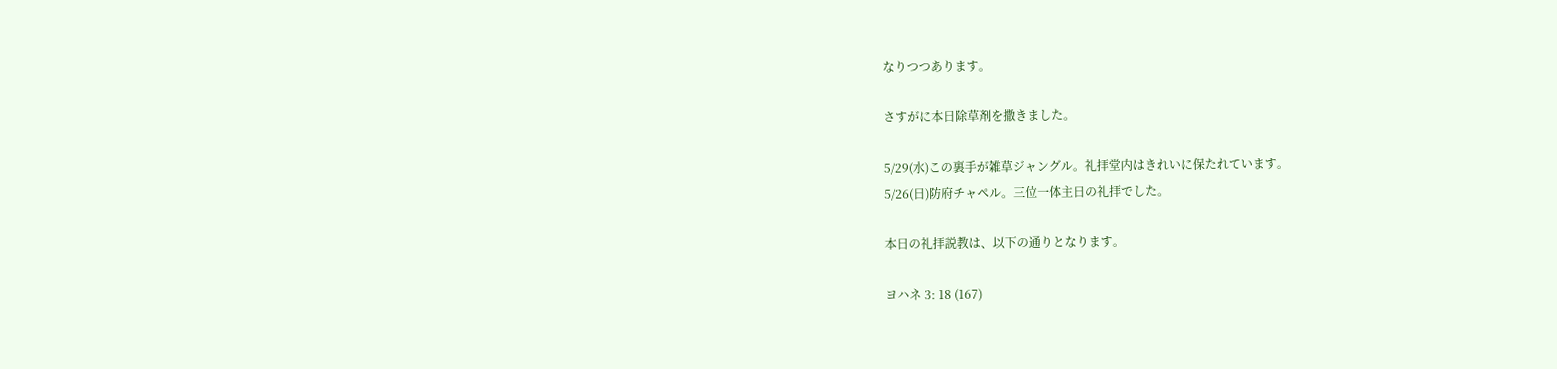なりつつあります。

さすがに本日除草剤を撒きました。

5/29(水)この裏手が雑草ジャングル。礼拝堂内はきれいに保たれています。
5/26(日)防府チャペル。三位一体主日の礼拝でした。

本日の礼拝説教は、以下の通りとなります。

ヨハネ 3: 18 (167)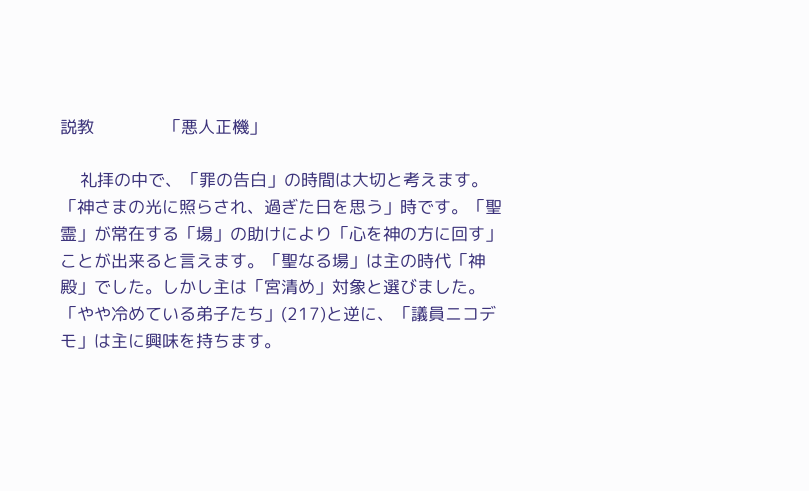説教              「悪人正機」

    礼拝の中で、「罪の告白」の時間は大切と考えます。「神さまの光に照らされ、過ぎた日を思う」時です。「聖霊」が常在する「場」の助けにより「心を神の方に回す」ことが出来ると言えます。「聖なる場」は主の時代「神殿」でした。しかし主は「宮清め」対象と選びました。「やや冷めている弟子たち」(217)と逆に、「議員ニコデモ」は主に興味を持ちます。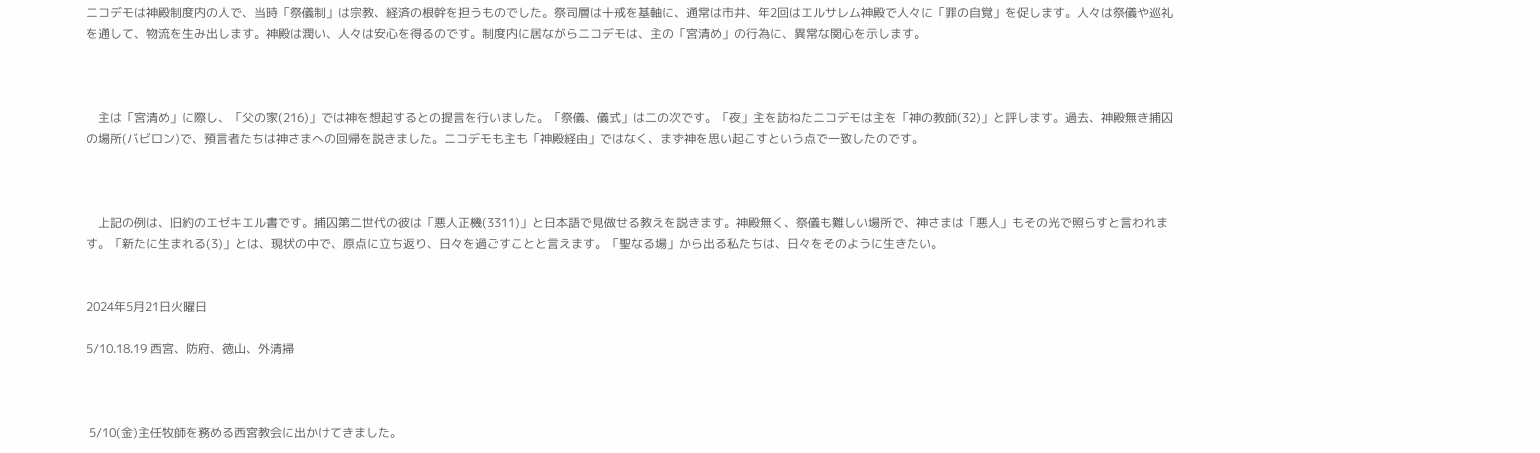ニコデモは神殿制度内の人で、当時「祭儀制」は宗教、経済の根幹を担うものでした。祭司層は十戒を基軸に、通常は市井、年2回はエルサレム神殿で人々に「罪の自覚」を促します。人々は祭儀や巡礼を通して、物流を生み出します。神殿は潤い、人々は安心を得るのです。制度内に居ながらニコデモは、主の「宮清め」の行為に、異常な関心を示します。



    主は「宮清め」に際し、「父の家(216)」では神を想起するとの提言を行いました。「祭儀、儀式」は二の次です。「夜」主を訪ねたニコデモは主を「神の教師(32)」と評します。過去、神殿無き捕囚の場所(バビロン)で、預言者たちは神さまへの回帰を説きました。ニコデモも主も「神殿経由」ではなく、まず神を思い起こすという点で一致したのです。



    上記の例は、旧約のエゼキエル書です。捕囚第二世代の彼は「悪人正機(3311)」と日本語で見做せる教えを説きます。神殿無く、祭儀も難しい場所で、神さまは「悪人」もその光で照らすと言われます。「新たに生まれる(3)」とは、現状の中で、原点に立ち返り、日々を過ごすことと言えます。「聖なる場」から出る私たちは、日々をそのように生きたい。


2024年5月21日火曜日

5/10.18.19 西宮、防府、徳山、外清掃



 5/10(金)主任牧師を務める西宮教会に出かけてきました。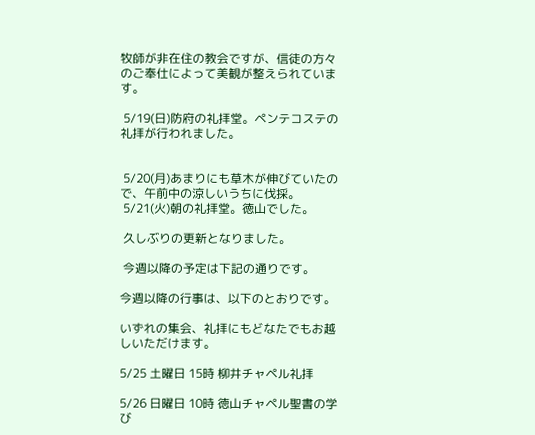牧師が非在住の教会ですが、信徒の方々のご奉仕によって美観が整えられています。

 5/19(日)防府の礼拝堂。ペンテコステの礼拝が行われました。


 5/20(月)あまりにも草木が伸びていたので、午前中の涼しいうちに伐採。
 5/21(火)朝の礼拝堂。徳山でした。

 久しぶりの更新となりました。

 今週以降の予定は下記の通りです。

今週以降の行事は、以下のとおりです。

いずれの集会、礼拝にもどなたでもお越しいただけます。

5/25 土曜日 15時 柳井チャペル礼拝

5/26 日曜日 10時 徳山チャペル聖書の学び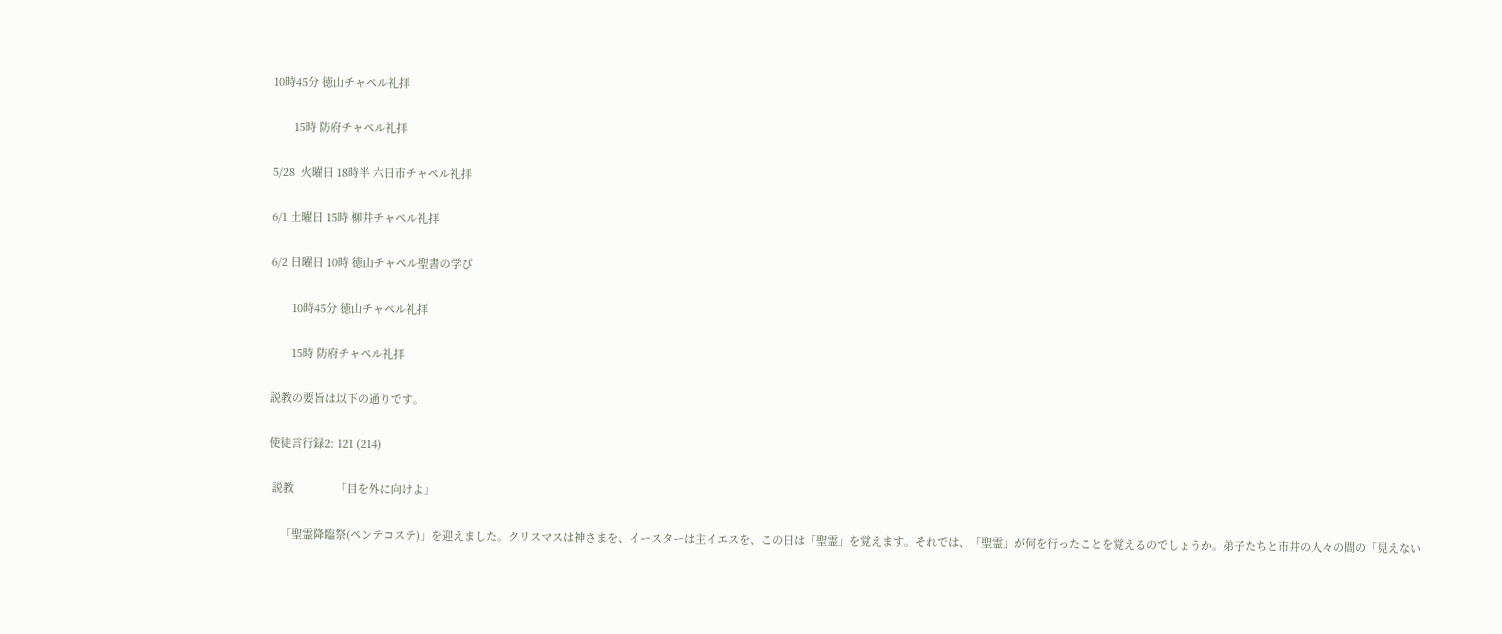10時45分 徳山チャペル礼拝

       15時 防府チャペル礼拝

5/28  火曜日 18時半 六日市チャペル礼拝

6/1 土曜日 15時 柳井チャペル礼拝

6/2 日曜日 10時 徳山チャペル聖書の学び

       10時45分 徳山チャペル礼拝

       15時 防府チャペル礼拝

説教の要旨は以下の通りです。

使徒言行録2: 121 (214)

 説教              「目を外に向けよ」

    「聖霊降臨祭(ペンテコステ)」を迎えました。クリスマスは神さまを、イースターは主イエスを、この日は「聖霊」を覚えます。それでは、「聖霊」が何を行ったことを覚えるのでしょうか。弟子たちと市井の人々の間の「見えない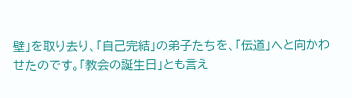壁」を取り去り、「自己完結」の弟子たちを、「伝道」へと向かわせたのです。「教会の誕生日」とも言え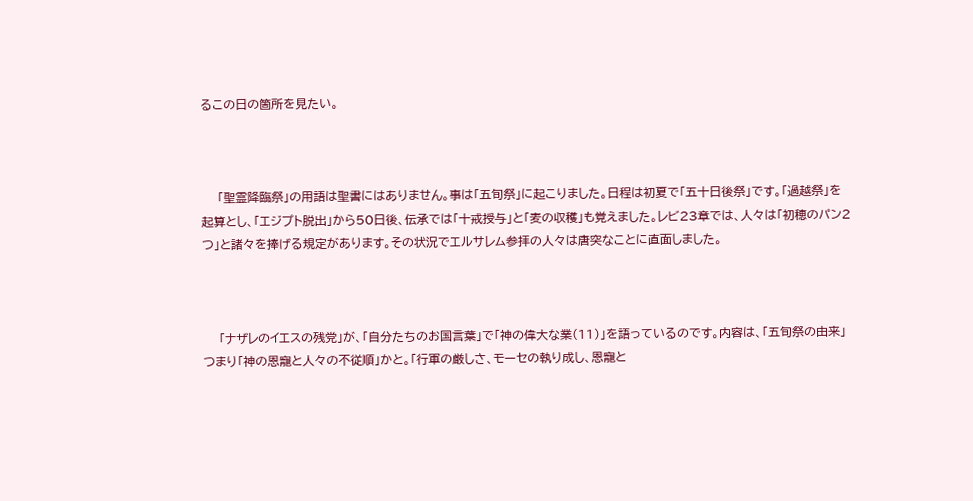るこの日の箇所を見たい。



    「聖霊降臨祭」の用語は聖書にはありません。事は「五旬祭」に起こりました。日程は初夏で「五十日後祭」です。「過越祭」を起算とし、「エジプト脱出」から50日後、伝承では「十戒授与」と「麦の収穫」も覚えました。レビ23章では、人々は「初穂のパン2つ」と諸々を捧げる規定があります。その状況でエルサレム参拝の人々は唐突なことに直面しました。



    「ナザレのイエスの残党」が、「自分たちのお国言葉」で「神の偉大な業(11)」を語っているのです。内容は、「五旬祭の由来」つまり「神の恩寵と人々の不従順」かと。「行軍の厳しさ、モーセの執り成し、恩寵と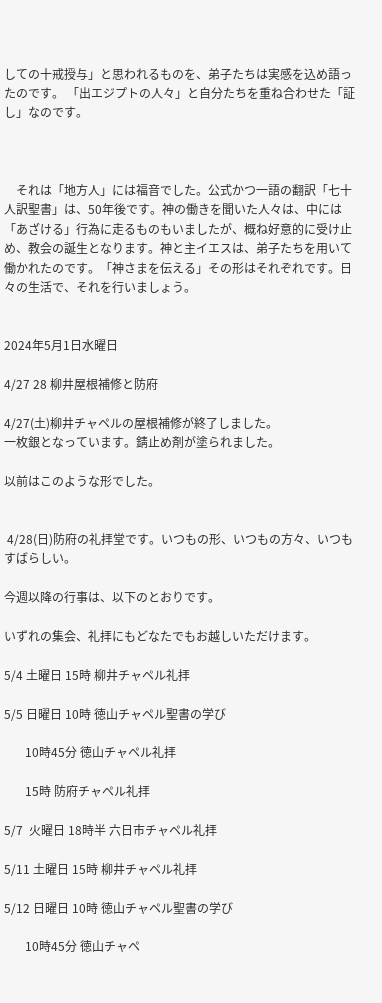しての十戒授与」と思われるものを、弟子たちは実感を込め語ったのです。 「出エジプトの人々」と自分たちを重ね合わせた「証し」なのです。



    それは「地方人」には福音でした。公式かつ一語の翻訳「七十人訳聖書」は、50年後です。神の働きを聞いた人々は、中には「あざける」行為に走るものもいましたが、概ね好意的に受け止め、教会の誕生となります。神と主イエスは、弟子たちを用いて働かれたのです。「神さまを伝える」その形はそれぞれです。日々の生活で、それを行いましょう。


2024年5月1日水曜日

4/27 28 柳井屋根補修と防府

4/27(土)柳井チャペルの屋根補修が終了しました。
一枚銀となっています。錆止め剤が塗られました。

以前はこのような形でした。


 4/28(日)防府の礼拝堂です。いつもの形、いつもの方々、いつもすばらしい。

今週以降の行事は、以下のとおりです。

いずれの集会、礼拝にもどなたでもお越しいただけます。

5/4 土曜日 15時 柳井チャペル礼拝

5/5 日曜日 10時 徳山チャペル聖書の学び

       10時45分 徳山チャペル礼拝

       15時 防府チャペル礼拝

5/7  火曜日 18時半 六日市チャペル礼拝

5/11 土曜日 15時 柳井チャペル礼拝

5/12 日曜日 10時 徳山チャペル聖書の学び

       10時45分 徳山チャペ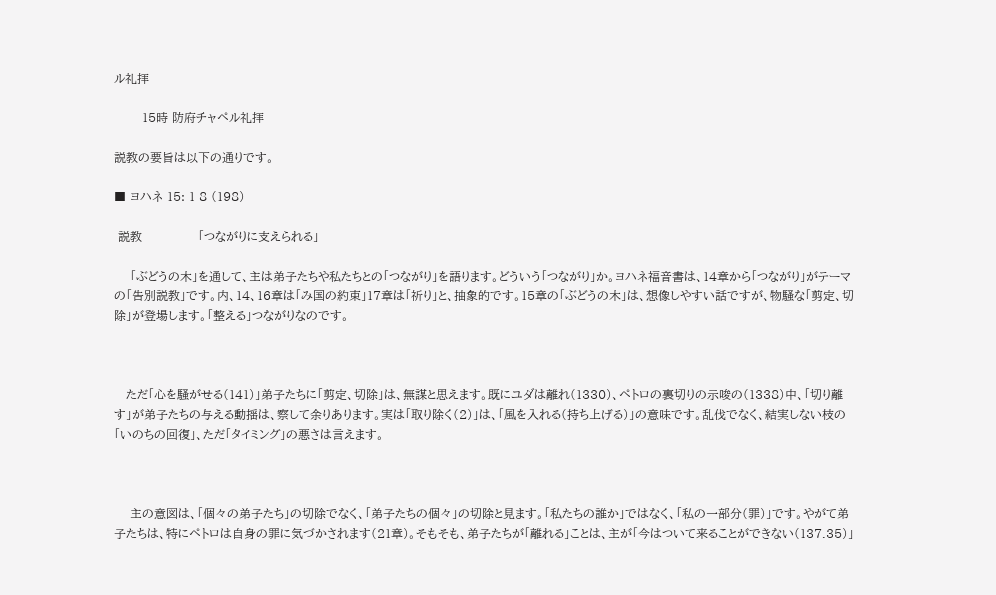ル礼拝

       15時 防府チャペル礼拝

説教の要旨は以下の通りです。

■ ヨハネ 15: 1 8 (198)

 説教              「つながりに支えられる」

    「ぶどうの木」を通して、主は弟子たちや私たちとの「つながり」を語ります。どういう「つながり」か。ヨハネ福音書は、14章から「つながり」がテーマの「告別説教」です。内、14、16章は「み国の約束」17章は「祈り」と、抽象的です。15章の「ぶどうの木」は、想像しやすい話ですが、物騒な「剪定、切除」が登場します。「整える」つながりなのです。



   ただ「心を騒がせる(141)」弟子たちに「剪定、切除」は、無謀と思えます。既にユダは離れ(1330)、ペトロの裏切りの示唆の(1338)中、「切り離す」が弟子たちの与える動揺は、察して余りあります。実は「取り除く(2)」は、「風を入れる(持ち上げる)」の意味です。乱伐でなく、結実しない枝の「いのちの回復」、ただ「タイミング」の悪さは言えます。



    主の意図は、「個々の弟子たち」の切除でなく、「弟子たちの個々」の切除と見ます。「私たちの誰か」ではなく、「私の一部分(罪)」です。やがて弟子たちは、特にペトロは自身の罪に気づかされます(21章)。そもそも、弟子たちが「離れる」ことは、主が「今はついて来ることができない(137.35)」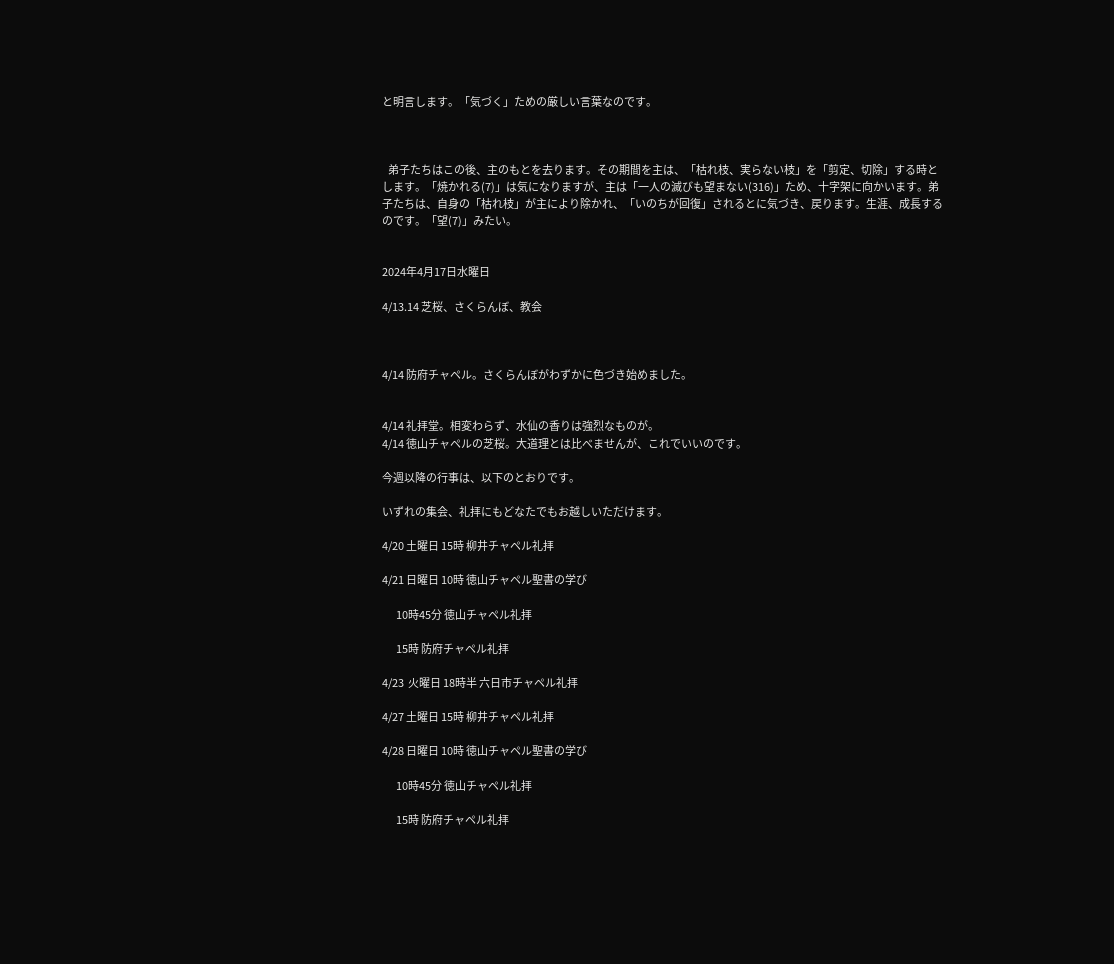と明言します。「気づく」ための厳しい言葉なのです。



   弟子たちはこの後、主のもとを去ります。その期間を主は、「枯れ枝、実らない枝」を「剪定、切除」する時とします。「焼かれる(7)」は気になりますが、主は「一人の滅びも望まない(316)」ため、十字架に向かいます。弟子たちは、自身の「枯れ枝」が主により除かれ、「いのちが回復」されるとに気づき、戻ります。生涯、成長するのです。「望(7)」みたい。


2024年4月17日水曜日

4/13.14 芝桜、さくらんぼ、教会



4/14 防府チャペル。さくらんぼがわずかに色づき始めました。


4/14 礼拝堂。相変わらず、水仙の香りは強烈なものが。
4/14 徳山チャペルの芝桜。大道理とは比べませんが、これでいいのです。

今週以降の行事は、以下のとおりです。

いずれの集会、礼拝にもどなたでもお越しいただけます。

4/20 土曜日 15時 柳井チャペル礼拝

4/21 日曜日 10時 徳山チャペル聖書の学び

       10時45分 徳山チャペル礼拝

       15時 防府チャペル礼拝

4/23  火曜日 18時半 六日市チャペル礼拝

4/27 土曜日 15時 柳井チャペル礼拝

4/28 日曜日 10時 徳山チャペル聖書の学び

       10時45分 徳山チャペル礼拝

       15時 防府チャペル礼拝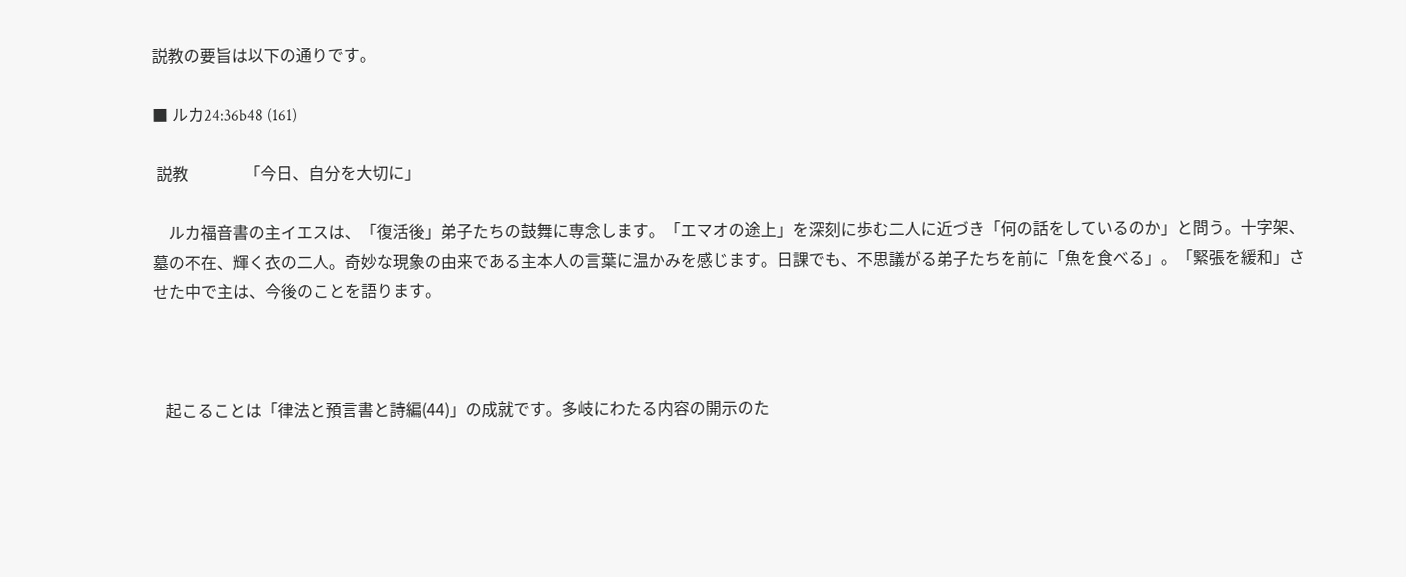説教の要旨は以下の通りです。

■ ルカ24:36b48 (161)

 説教              「今日、自分を大切に」

    ルカ福音書の主イエスは、「復活後」弟子たちの鼓舞に専念します。「エマオの途上」を深刻に歩む二人に近づき「何の話をしているのか」と問う。十字架、墓の不在、輝く衣の二人。奇妙な現象の由来である主本人の言葉に温かみを感じます。日課でも、不思議がる弟子たちを前に「魚を食べる」。「緊張を緩和」させた中で主は、今後のことを語ります。



   起こることは「律法と預言書と詩編(44)」の成就です。多岐にわたる内容の開示のた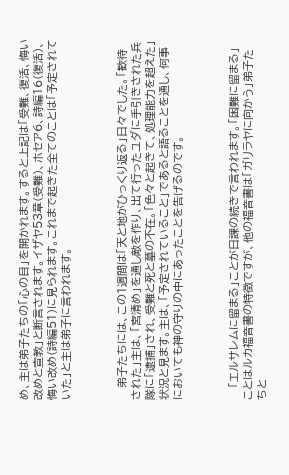め、主は弟子たちの「心の目」を開かれます。すると上記は「受難、復活、悔い改めと宣教」と断言されます。イザヤ53章(受難)、ホセア6、詩編16(復活)、悔い改め(詩編51)に見られます。これまで起きた全てのことは「予定されていた」と主は弟子に言われます。



   弟子たちには、この1週間は「天と地がひっくり返る」日々でした。「歓待された」主は、「宮清め」を通し敵を作り、出て行ったユダに手引きされた兵隊に「逮捕」され、受難と死と墓の不在。「色々と起きて、処理能力を超えた」状況と見ます。主は、「予定されていること」であると語ることを通し、何事においても神の守りの中にあったことを告げるのです。



   「エルサレムに留まる」ことが日課の続きで言われます。「困難に留まる」ことはルカ福音書の特徴ですが、他の福音書は「ガリラヤに向かう」弟子たちと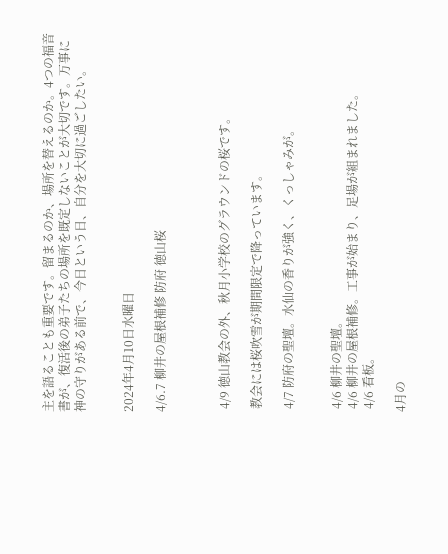主を語ることも重要です。留まるのか、場所を替えるのか。4つの福音書が、復活後の弟子たちの場所を既定しないことが大切です。万事に神の守りがある前で、今日という日、自分を大切に過ごしたい。


2024年4月10日水曜日

4/6.7 柳井の屋根補修 防府 徳山桜



 4/9 徳山教会の外、秋月小学校のグラウンドの桜です。

 教会には桜吹雪が期間限定で降っています。

 4/7 防府の聖壇。水仙の香りが強く、くっしゃみが。


 4/6 柳井の聖壇。
 4/6 柳井の屋根補修。工事が始まり、足場が組まれました。
 4/6 看板。

4月の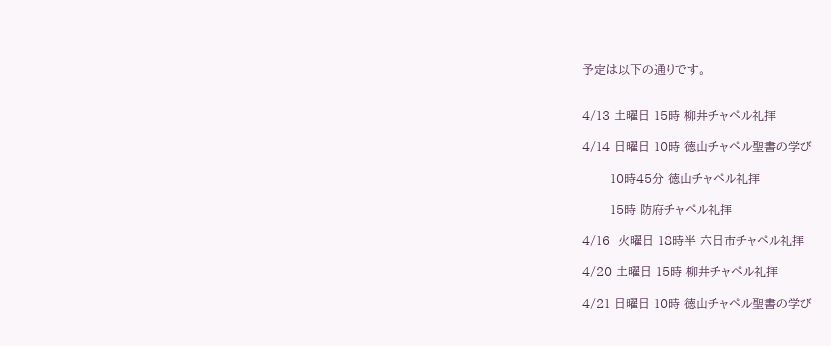予定は以下の通りです。


4/13 土曜日 15時 柳井チャペル礼拝

4/14 日曜日 10時 徳山チャペル聖書の学び

       10時45分 徳山チャペル礼拝

       15時 防府チャペル礼拝

4/16  火曜日 18時半 六日市チャペル礼拝

4/20 土曜日 15時 柳井チャペル礼拝

4/21 日曜日 10時 徳山チャペル聖書の学び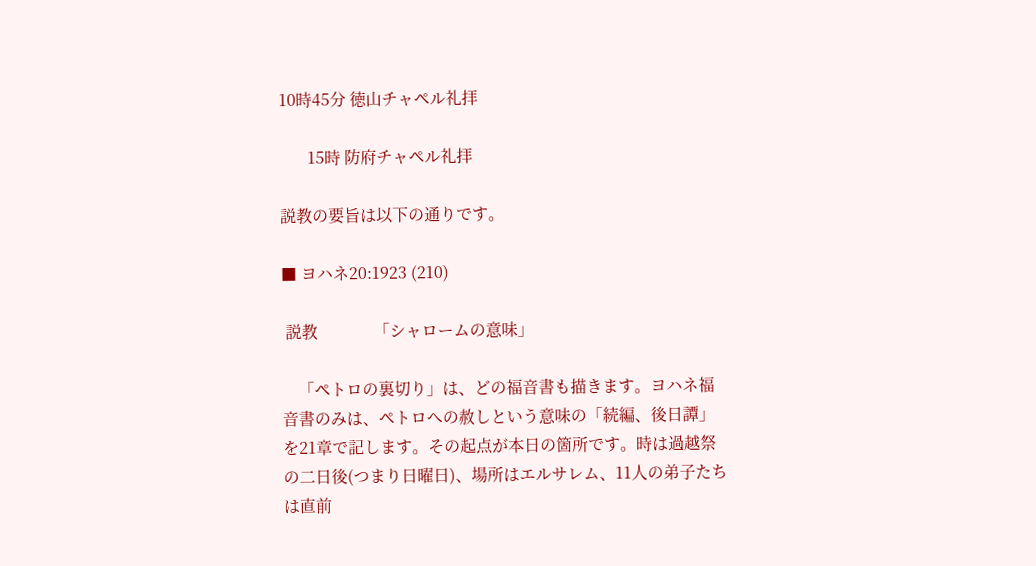10時45分 徳山チャペル礼拝

       15時 防府チャペル礼拝

説教の要旨は以下の通りです。

■ ヨハネ20:1923 (210)

 説教              「シャロームの意味」

    「ペトロの裏切り」は、どの福音書も描きます。ヨハネ福音書のみは、ペトロへの赦しという意味の「続編、後日譚」を21章で記します。その起点が本日の箇所です。時は過越祭の二日後(つまり日曜日)、場所はエルサレム、11人の弟子たちは直前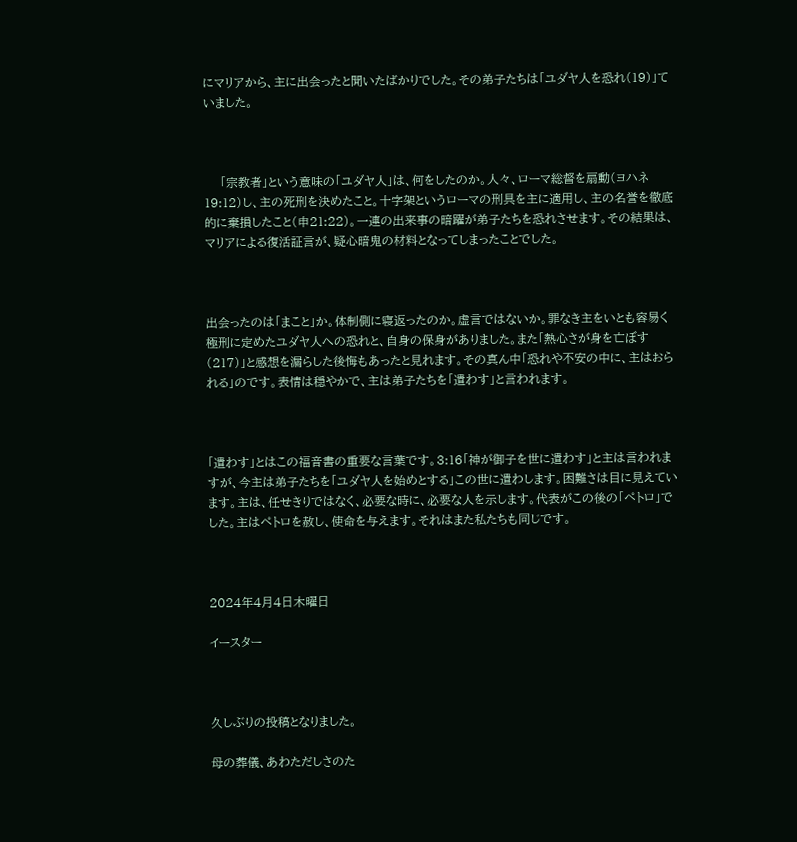にマリアから、主に出会ったと聞いたばかりでした。その弟子たちは「ユダヤ人を恐れ(19)」ていました。



    「宗教者」という意味の「ユダヤ人」は、何をしたのか。人々、ローマ総督を扇動(ヨハネ19:12)し、主の死刑を決めたこと。十字架というローマの刑具を主に適用し、主の名誉を徹底的に棄損したこと(申21:22)。一連の出来事の暗躍が弟子たちを恐れさせます。その結果は、マリアによる復活証言が、疑心暗鬼の材料となってしまったことでした。



出会ったのは「まこと」か。体制側に寝返ったのか。虚言ではないか。罪なき主をいとも容易く極刑に定めたユダヤ人への恐れと、自身の保身がありました。また「熱心さが身を亡ぼす(217)」と感想を漏らした後悔もあったと見れます。その真ん中「恐れや不安の中に、主はおられる」のです。表情は穏やかで、主は弟子たちを「遣わす」と言われます。



「遣わす」とはこの福音書の重要な言葉です。3:16「神が御子を世に遣わす」と主は言われますが、今主は弟子たちを「ユダヤ人を始めとする」この世に遣わします。困難さは目に見えています。主は、任せきりではなく、必要な時に、必要な人を示します。代表がこの後の「ペトロ」でした。主はペトロを赦し、使命を与えます。それはまた私たちも同じです。



2024年4月4日木曜日

イースター



久しぶりの投稿となりました。

母の葬儀、あわただしさのた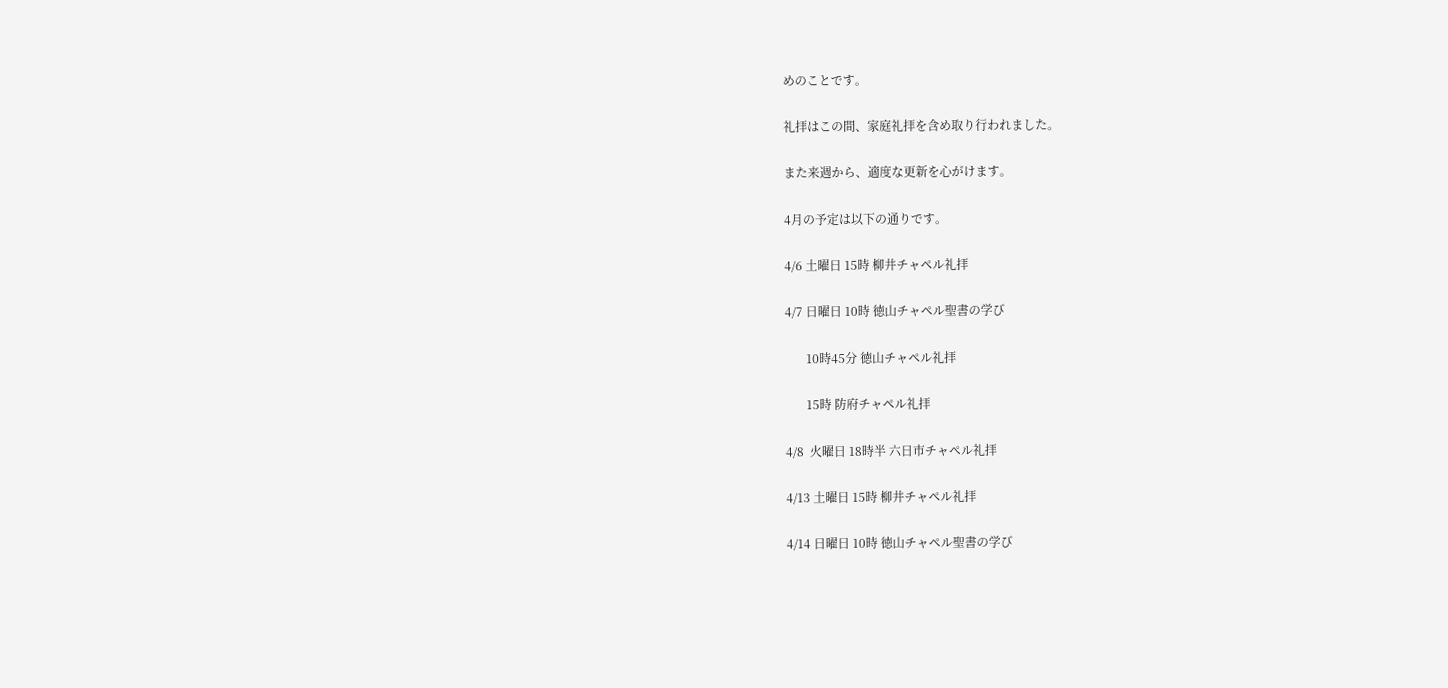めのことです。

礼拝はこの間、家庭礼拝を含め取り行われました。

また来週から、適度な更新を心がけます。

4月の予定は以下の通りです。

4/6 土曜日 15時 柳井チャペル礼拝

4/7 日曜日 10時 徳山チャペル聖書の学び

       10時45分 徳山チャペル礼拝

       15時 防府チャペル礼拝

4/8  火曜日 18時半 六日市チャペル礼拝

4/13 土曜日 15時 柳井チャペル礼拝

4/14 日曜日 10時 徳山チャペル聖書の学び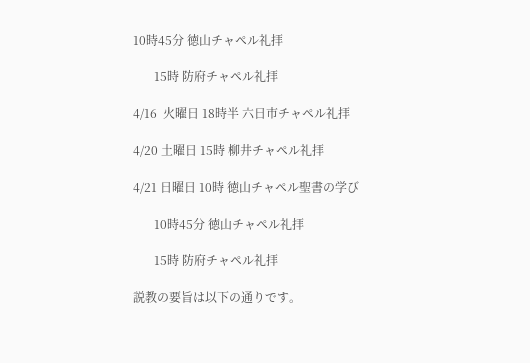10時45分 徳山チャペル礼拝

       15時 防府チャペル礼拝

4/16  火曜日 18時半 六日市チャペル礼拝

4/20 土曜日 15時 柳井チャペル礼拝

4/21 日曜日 10時 徳山チャペル聖書の学び

       10時45分 徳山チャペル礼拝

       15時 防府チャペル礼拝

説教の要旨は以下の通りです。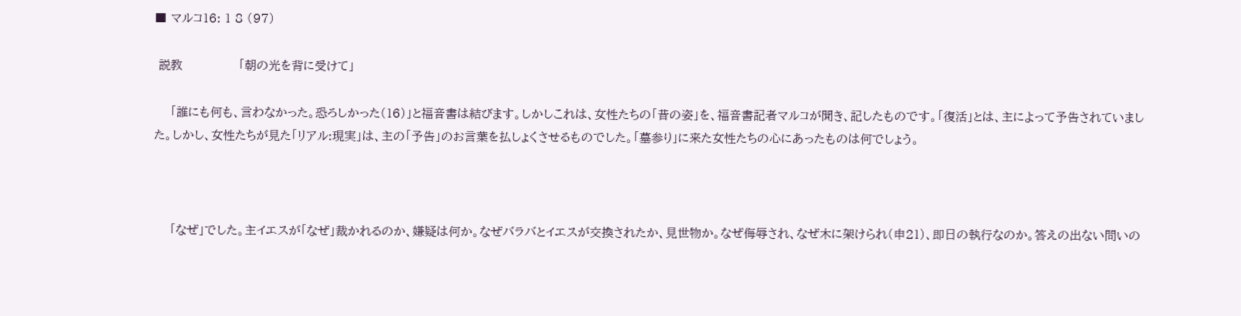■ マルコ16: 1 8 (97)

 説教              「朝の光を背に受けて」

    「誰にも何も、言わなかった。恐ろしかった(16)」と福音書は結びます。しかしこれは、女性たちの「昔の姿」を、福音書記者マルコが聞き、記したものです。「復活」とは、主によって予告されていました。しかし、女性たちが見た「リアル:現実」は、主の「予告」のお言葉を払しょくさせるものでした。「墓参り」に来た女性たちの心にあったものは何でしょう。



    「なぜ」でした。主イエスが「なぜ」裁かれるのか、嫌疑は何か。なぜバラバとイエスが交換されたか、見世物か。なぜ侮辱され、なぜ木に架けられ(申21)、即日の執行なのか。答えの出ない問いの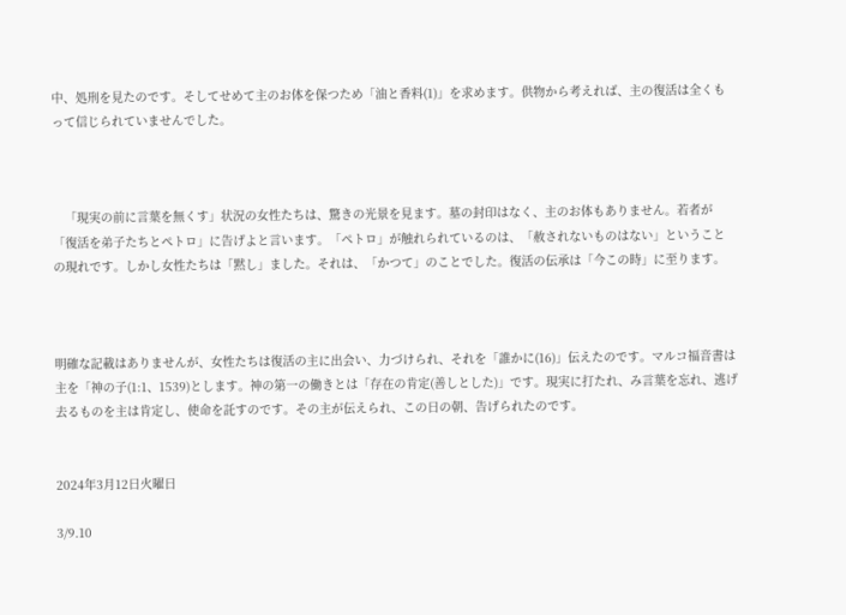中、処刑を見たのです。そしてせめて主のお体を保つため「油と香料(1)」を求めます。供物から考えれば、主の復活は全くもって信じられていませんでした。



    「現実の前に言葉を無くす」状況の女性たちは、驚きの光景を見ます。墓の封印はなく、主のお体もありません。若者が「復活を弟子たちとペトロ」に告げよと言います。「ペトロ」が触れられているのは、「赦されないものはない」ということの現れです。しかし女性たちは「黙し」ました。それは、「かつて」のことでした。復活の伝承は「今この時」に至ります。



明確な記載はありませんが、女性たちは復活の主に出会い、力づけられ、それを「誰かに(16)」伝えたのです。マルコ福音書は主を「神の子(1:1、1539)とします。神の第一の働きとは「存在の肯定(善しとした)」です。現実に打たれ、み言葉を忘れ、逃げ去るものを主は肯定し、使命を託すのです。その主が伝えられ、この日の朝、告げられたのです。


2024年3月12日火曜日

3/9.10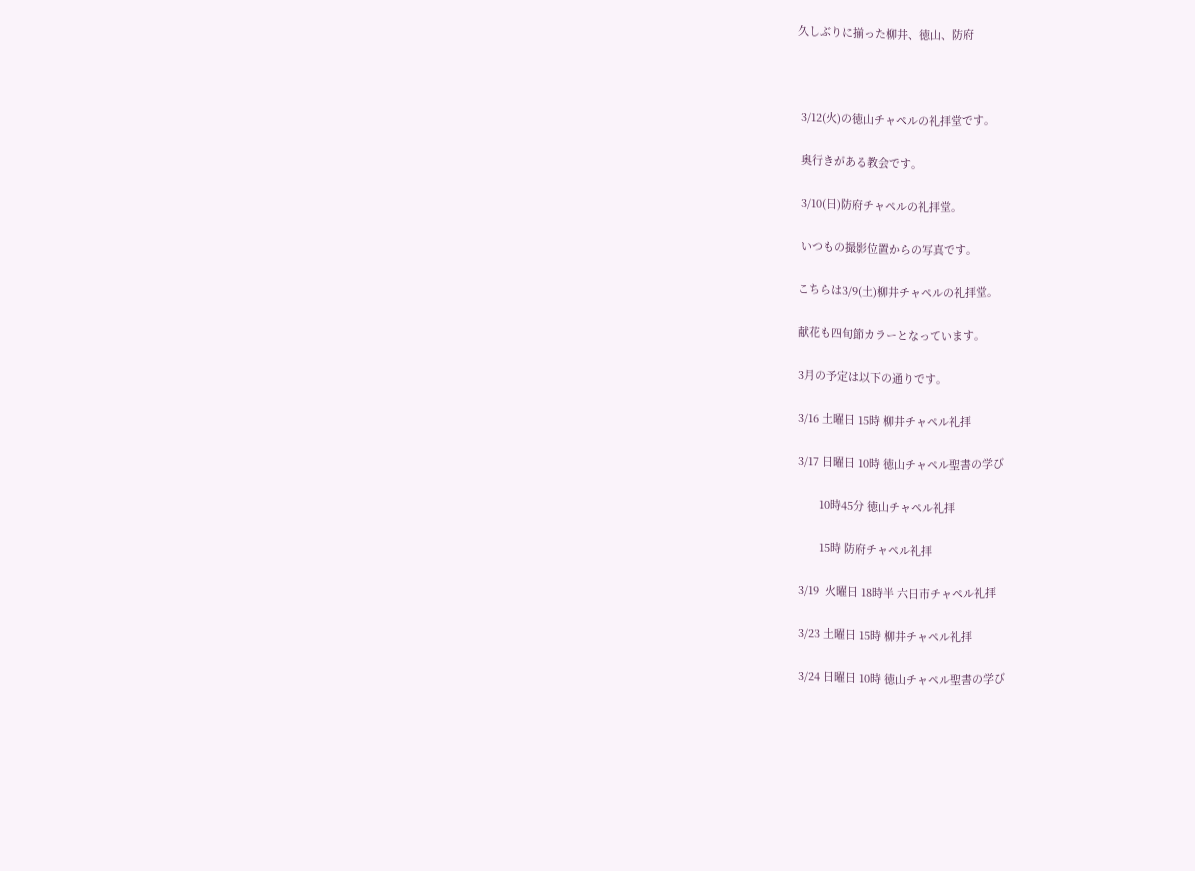久しぶりに揃った柳井、徳山、防府



 3/12(火)の徳山チャペルの礼拝堂です。

 奥行きがある教会です。

 3/10(日)防府チャペルの礼拝堂。

 いつもの撮影位置からの写真です。

こちらは3/9(土)柳井チャペルの礼拝堂。

献花も四旬節カラーとなっています。

3月の予定は以下の通りです。

3/16 土曜日 15時 柳井チャペル礼拝

3/17 日曜日 10時 徳山チャペル聖書の学び

       10時45分 徳山チャペル礼拝

       15時 防府チャペル礼拝

3/19  火曜日 18時半 六日市チャペル礼拝

3/23 土曜日 15時 柳井チャペル礼拝

3/24 日曜日 10時 徳山チャペル聖書の学び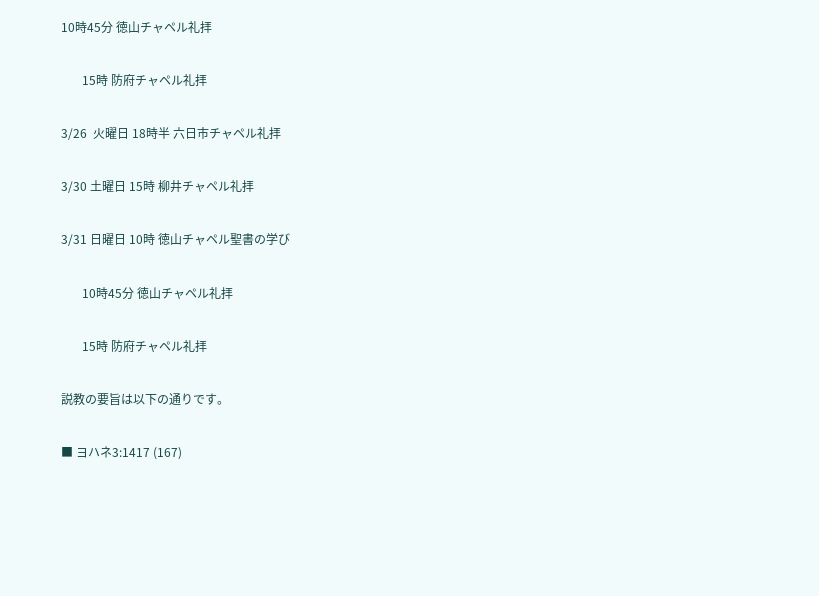10時45分 徳山チャペル礼拝

       15時 防府チャペル礼拝

3/26  火曜日 18時半 六日市チャペル礼拝

3/30 土曜日 15時 柳井チャペル礼拝

3/31 日曜日 10時 徳山チャペル聖書の学び

       10時45分 徳山チャペル礼拝

       15時 防府チャペル礼拝

説教の要旨は以下の通りです。

■ ヨハネ3:1417 (167)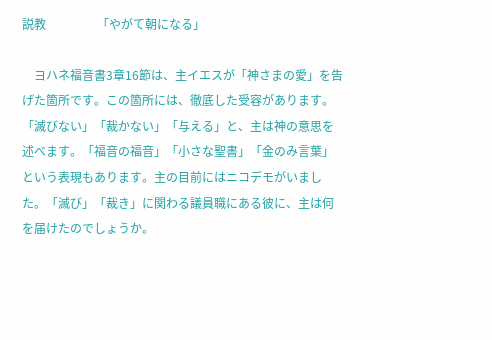説教                 「やがて朝になる」

    ヨハネ福音書3章16節は、主イエスが「神さまの愛」を告げた箇所です。この箇所には、徹底した受容があります。「滅びない」「裁かない」「与える」と、主は神の意思を述べます。「福音の福音」「小さな聖書」「金のみ言葉」という表現もあります。主の目前にはニコデモがいました。「滅び」「裁き」に関わる議員職にある彼に、主は何を届けたのでしょうか。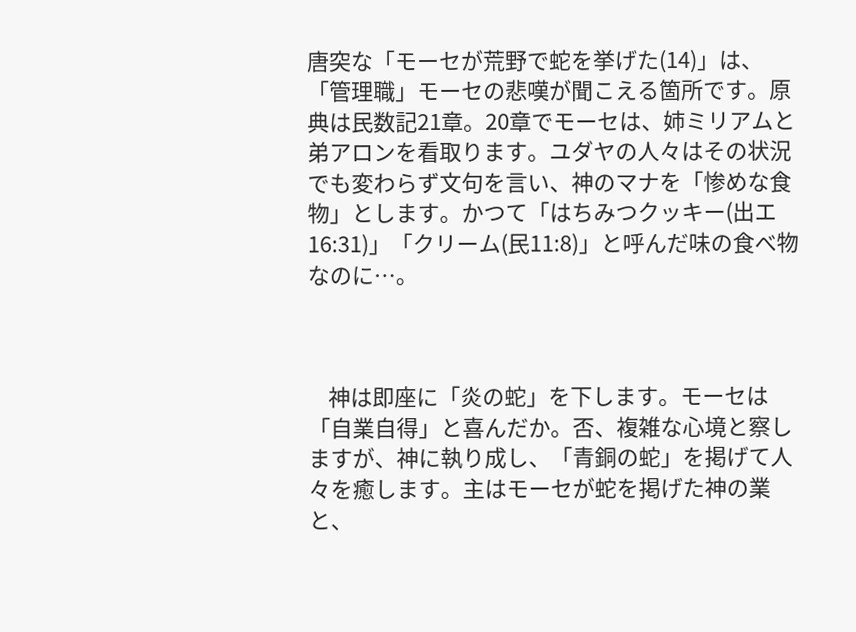唐突な「モーセが荒野で蛇を挙げた(14)」は、「管理職」モーセの悲嘆が聞こえる箇所です。原典は民数記21章。20章でモーセは、姉ミリアムと弟アロンを看取ります。ユダヤの人々はその状況でも変わらず文句を言い、神のマナを「惨めな食物」とします。かつて「はちみつクッキー(出エ16:31)」「クリーム(民11:8)」と呼んだ味の食べ物なのに…。



    神は即座に「炎の蛇」を下します。モーセは「自業自得」と喜んだか。否、複雑な心境と察しますが、神に執り成し、「青銅の蛇」を掲げて人々を癒します。主はモーセが蛇を掲げた神の業と、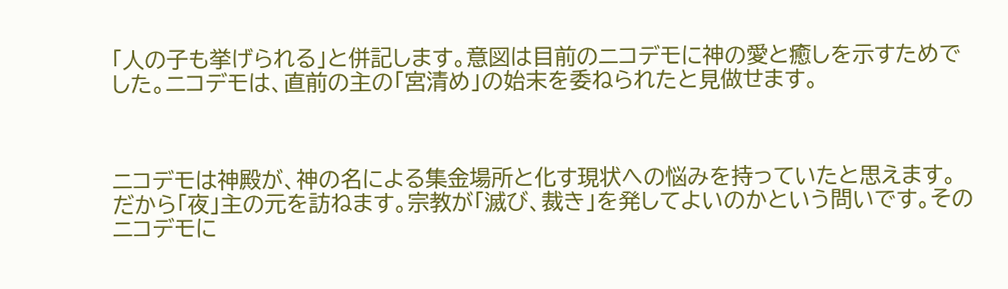「人の子も挙げられる」と併記します。意図は目前のニコデモに神の愛と癒しを示すためでした。ニコデモは、直前の主の「宮清め」の始末を委ねられたと見做せます。



ニコデモは神殿が、神の名による集金場所と化す現状への悩みを持っていたと思えます。だから「夜」主の元を訪ねます。宗教が「滅び、裁き」を発してよいのかという問いです。そのニコデモに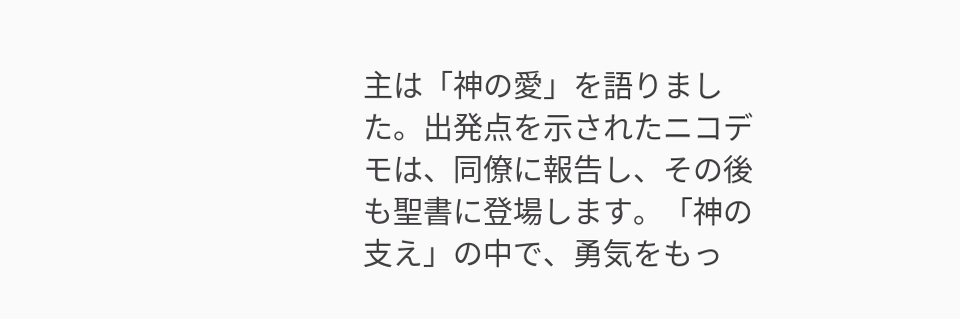主は「神の愛」を語りました。出発点を示されたニコデモは、同僚に報告し、その後も聖書に登場します。「神の支え」の中で、勇気をもっ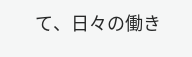て、日々の働き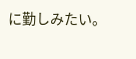に勤しみたい。